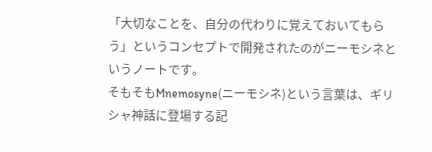「大切なことを、自分の代わりに覚えておいてもらう」というコンセプトで開発されたのがニーモシネというノートです。
そもそもMnemosyne(ニーモシネ)という言葉は、ギリシャ神話に登場する記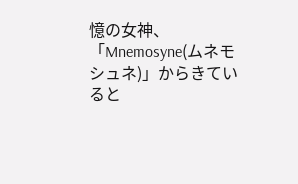憶の女神、「Mnemosyne(ムネモシュネ)」からきていると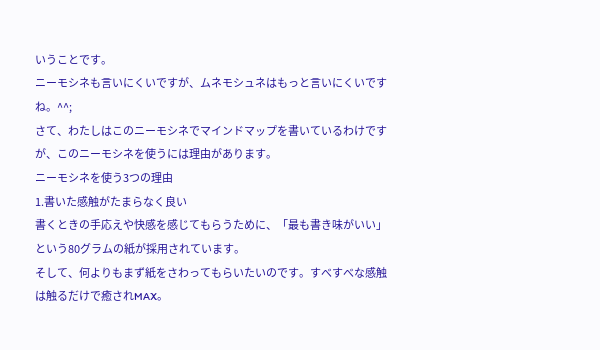いうことです。
ニーモシネも言いにくいですが、ムネモシュネはもっと言いにくいですね。^^;
さて、わたしはこのニーモシネでマインドマップを書いているわけですが、このニーモシネを使うには理由があります。
ニーモシネを使う3つの理由
1.書いた感触がたまらなく良い
書くときの手応えや快感を感じてもらうために、「最も書き味がいい」という80グラムの紙が採用されています。
そして、何よりもまず紙をさわってもらいたいのです。すべすべな感触は触るだけで癒されMAX。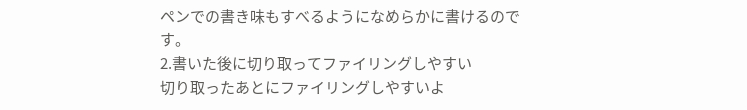ペンでの書き味もすべるようになめらかに書けるのです。
2.書いた後に切り取ってファイリングしやすい
切り取ったあとにファイリングしやすいよ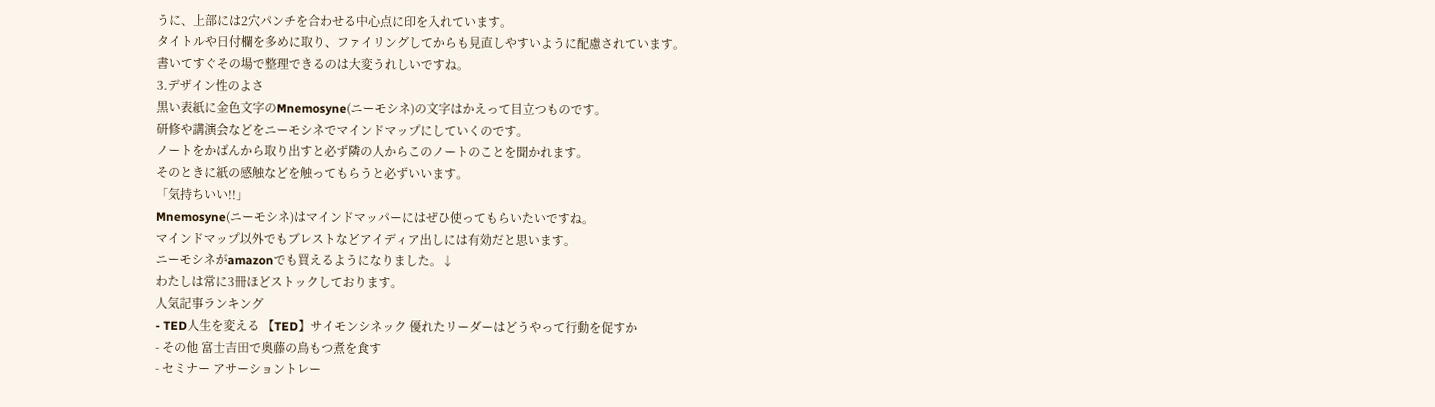うに、上部には2穴パンチを合わせる中心点に印を入れています。
タイトルや日付欄を多めに取り、ファイリングしてからも見直しやすいように配慮されています。
書いてすぐその場で整理できるのは大変うれしいですね。
3.デザイン性のよさ
黒い表紙に金色文字のMnemosyne(ニーモシネ)の文字はかえって目立つものです。
研修や講演会などをニーモシネでマインドマップにしていくのです。
ノートをかばんから取り出すと必ず隣の人からこのノートのことを聞かれます。
そのときに紙の感触などを触ってもらうと必ずいいます。
「気持ちいい!!」
Mnemosyne(ニーモシネ)はマインドマッパーにはぜひ使ってもらいたいですね。
マインドマップ以外でもブレストなどアイディア出しには有効だと思います。
ニーモシネがamazonでも買えるようになりました。↓
わたしは常に3冊ほどストックしております。
人気記事ランキング
- TED人生を変える 【TED】サイモンシネック 優れたリーダーはどうやって行動を促すか
- その他 富士吉田で奥藤の鳥もつ煮を食す
- セミナー アサーショントレー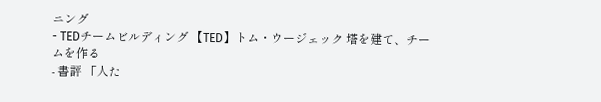ニング
- TEDチームビルディング 【TED】トム・ウージェック 塔を建て、チームを作る
- 書評 「人た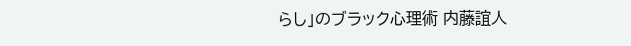らし」のブラック心理術 内藤誼人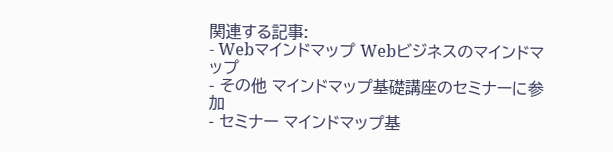関連する記事:
- Webマインドマップ Webビジネスのマインドマップ
- その他 マインドマップ基礎講座のセミナーに参加
- セミナー マインドマップ基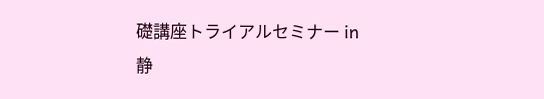礎講座トライアルセミナー in 静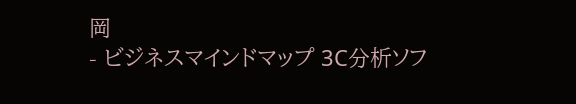岡
- ビジネスマインドマップ 3C分析ソフ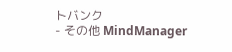トバンク
- その他 MindManager